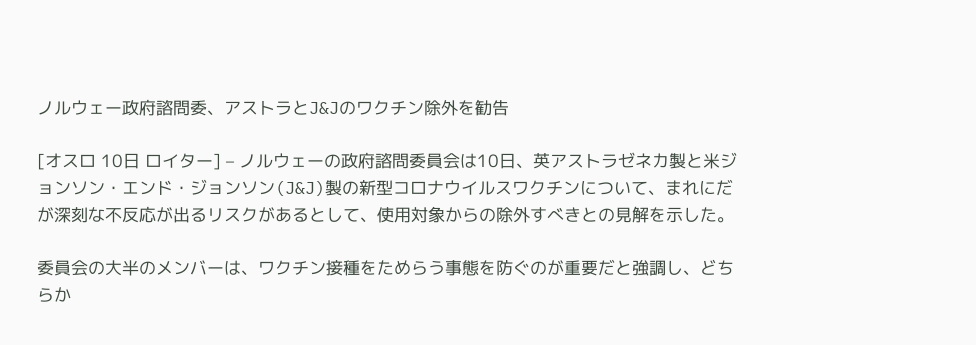ノルウェー政府諮問委、アストラとJ&Jのワクチン除外を勧告

[オスロ 10日 ロイター] – ノルウェーの政府諮問委員会は10日、英アストラゼネカ製と米ジョンソン・エンド・ジョンソン(J&J)製の新型コロナウイルスワクチンについて、まれにだが深刻な不反応が出るリスクがあるとして、使用対象からの除外すべきとの見解を示した。

委員会の大半のメンバーは、ワクチン接種をためらう事態を防ぐのが重要だと強調し、どちらか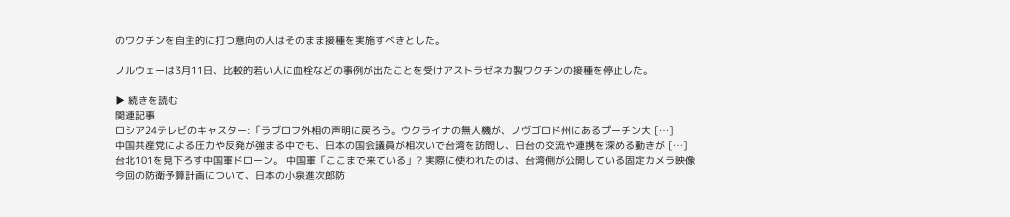のワクチンを自主的に打つ意向の人はそのまま接種を実施すべきとした。

ノルウェーは3月11日、比較的若い人に血栓などの事例が出たことを受けアストラゼネカ製ワクチンの接種を停止した。

▶ 続きを読む
関連記事
ロシア24テレビのキャスター:「ラブロフ外相の声明に戻ろう。ウクライナの無人機が、ノヴゴロド州にあるプーチン大 […]
中国共産党による圧力や反発が強まる中でも、日本の国会議員が相次いで台湾を訪問し、日台の交流や連携を深める動きが […]
台北101を見下ろす中国軍ドローン。 中国軍「ここまで来ている」? 実際に使われたのは、台湾側が公開している固定カメラ映像
今回の防衛予算計画について、日本の小泉進次郎防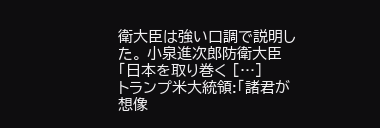衛大臣は強い口調で説明した。 小泉進次郎防衛大臣「日本を取り巻く […]
トランプ米大統領:「諸君が想像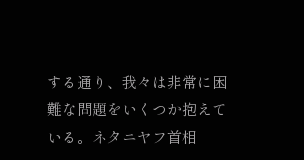する通り、我々は非常に困難な問題をいくつか抱えている。ネタニヤフ首相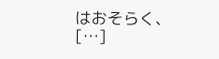はおそらく、 […]